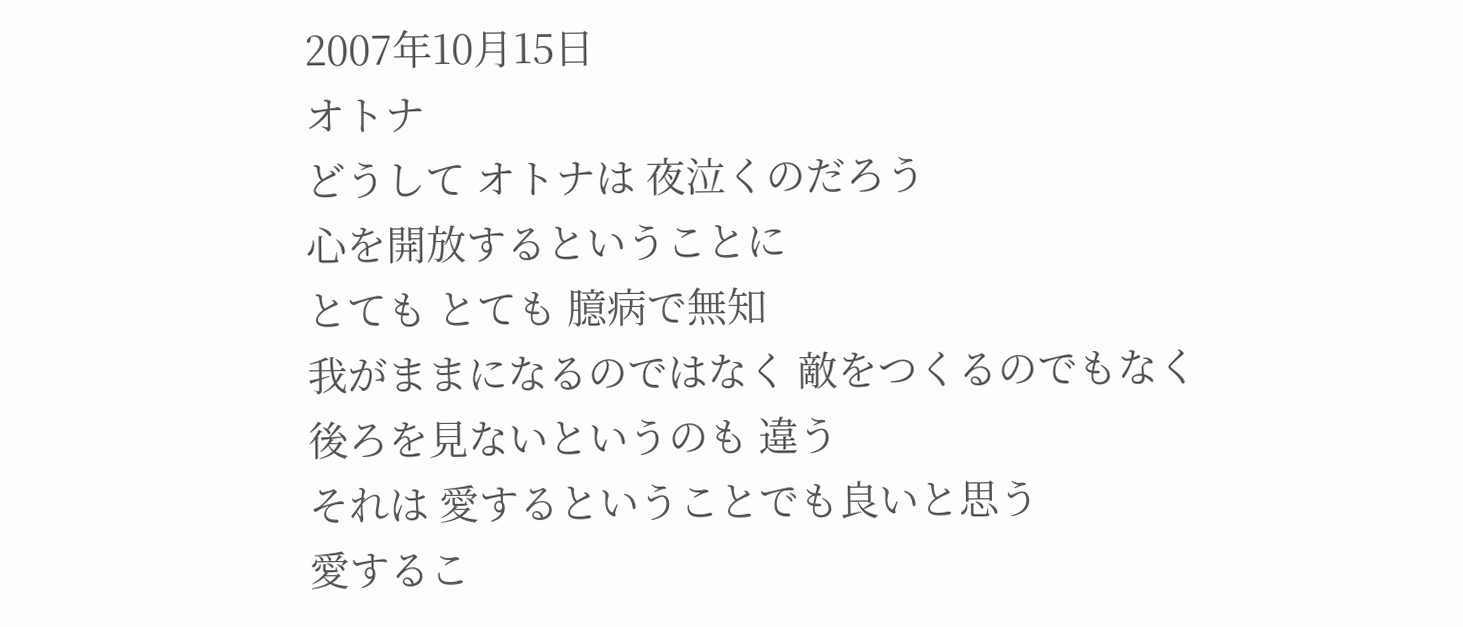2007年10月15日
オトナ
どうして オトナは 夜泣くのだろう
心を開放するということに
とても とても 臆病で無知
我がままになるのではなく 敵をつくるのでもなく
後ろを見ないというのも 違う
それは 愛するということでも良いと思う
愛するこ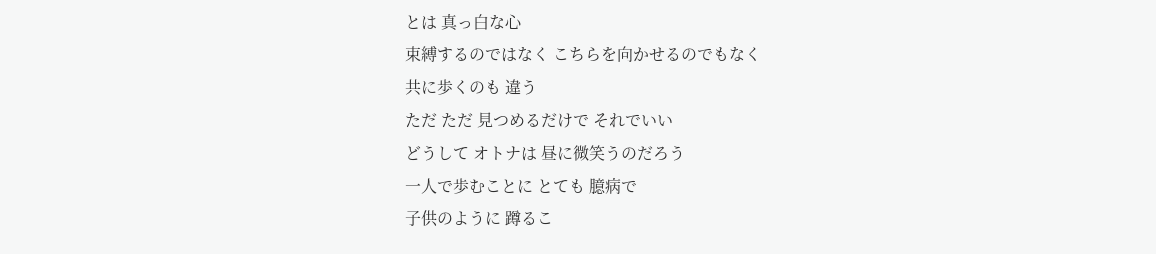とは 真っ白な心
束縛するのではなく こちらを向かせるのでもなく
共に歩くのも 違う
ただ ただ 見つめるだけで それでいい
どうして オトナは 昼に微笑うのだろう
一人で歩むことに とても 臆病で
子供のように 蹲るこ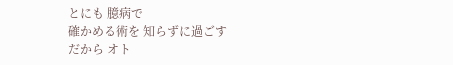とにも 臆病で
確かめる術を 知らずに過ごす
だから オト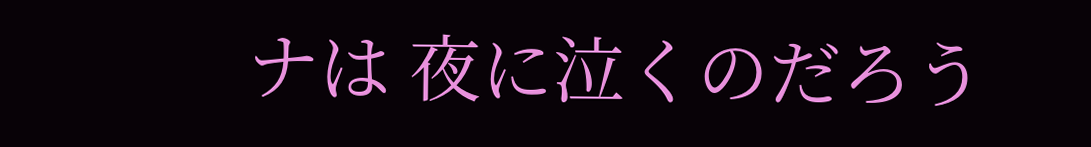ナは 夜に泣くのだろう